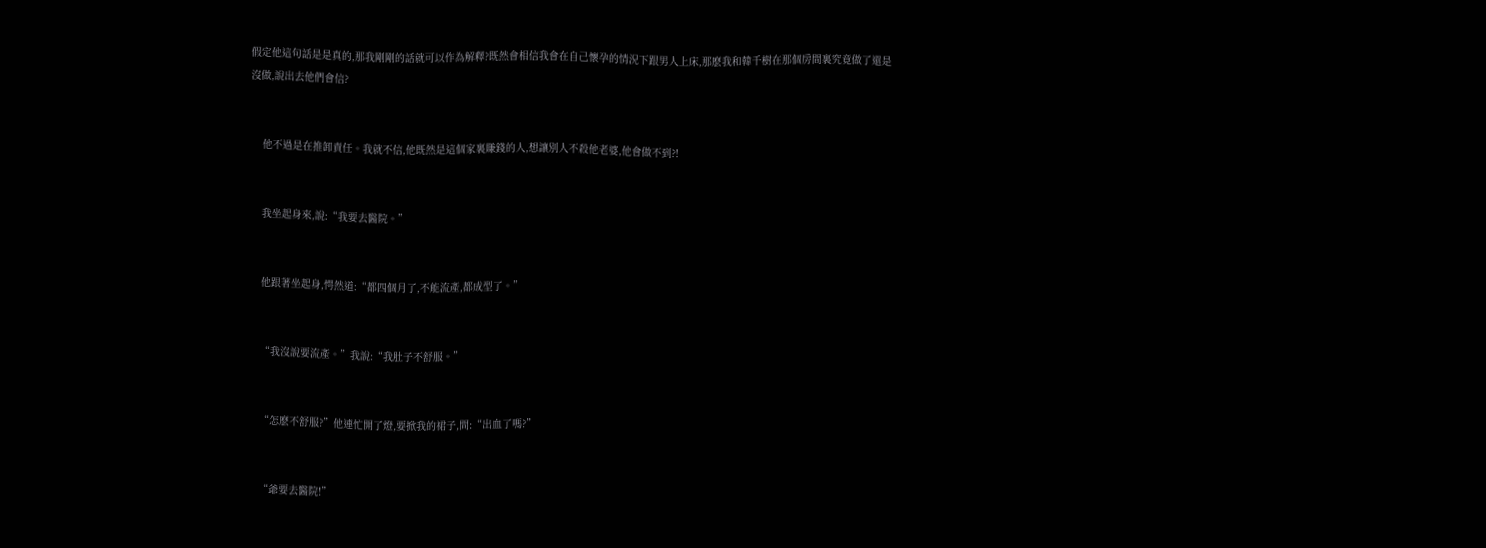假定他這句話是是真的,那我剛剛的話就可以作為解釋?既然會相信我會在自己懷孕的情況下跟男人上床,那麽我和韓千樹在那個房間裏究竟做了還是沒做,說出去他們會信?


    他不過是在推卸責任。我就不信,他既然是這個家裏賺錢的人,想讓別人不殺他老婆,他會做不到?!


    我坐起身來,說:“我要去醫院。”


    他跟著坐起身,愕然道:“都四個月了,不能流產,都成型了。”


    “我沒說要流產。”我說:“我肚子不舒服。”


    “怎麽不舒服?”他連忙開了燈,要掀我的裙子,問:“出血了嗎?”


    “爺要去醫院!”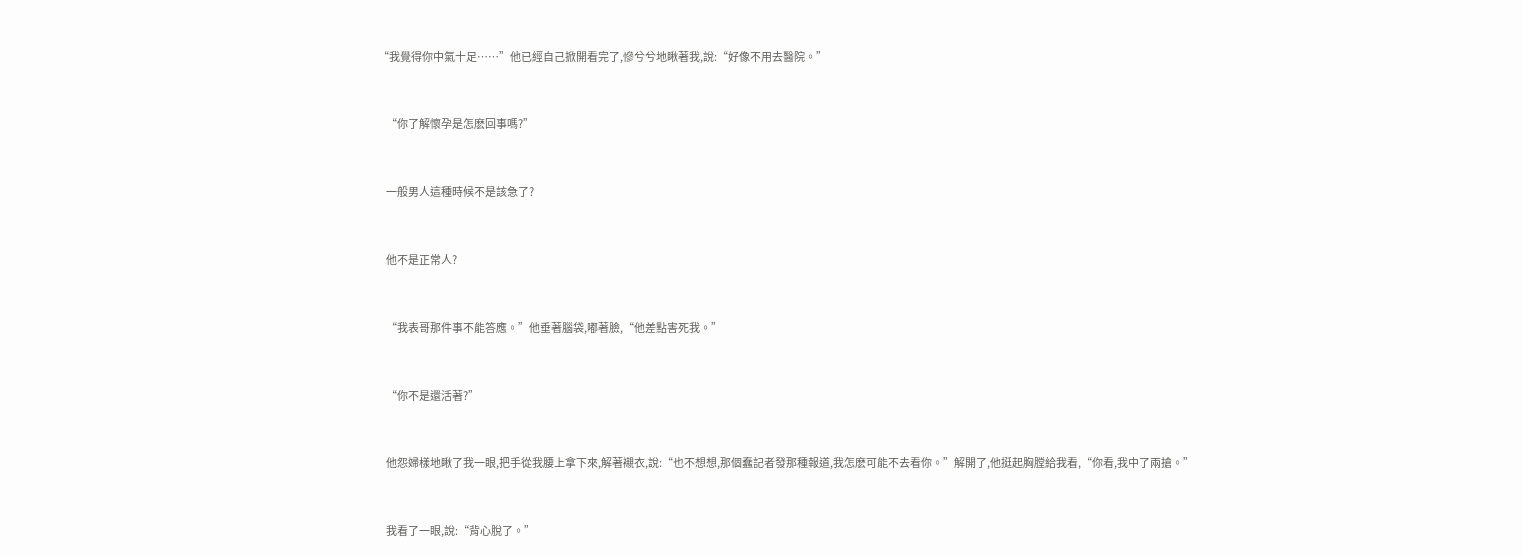“我覺得你中氣十足……”他已經自己掀開看完了,慘兮兮地瞅著我,說:“好像不用去醫院。”


    “你了解懷孕是怎麽回事嗎?”


    一般男人這種時候不是該急了?


    他不是正常人?


    “我表哥那件事不能答應。”他垂著腦袋,嘟著臉,“他差點害死我。”


    “你不是還活著?”


    他怨婦樣地瞅了我一眼,把手從我腰上拿下來,解著襯衣,說:“也不想想,那個蠢記者發那種報道,我怎麽可能不去看你。”解開了,他挺起胸膛給我看,“你看,我中了兩搶。”


    我看了一眼,說:“背心脫了。”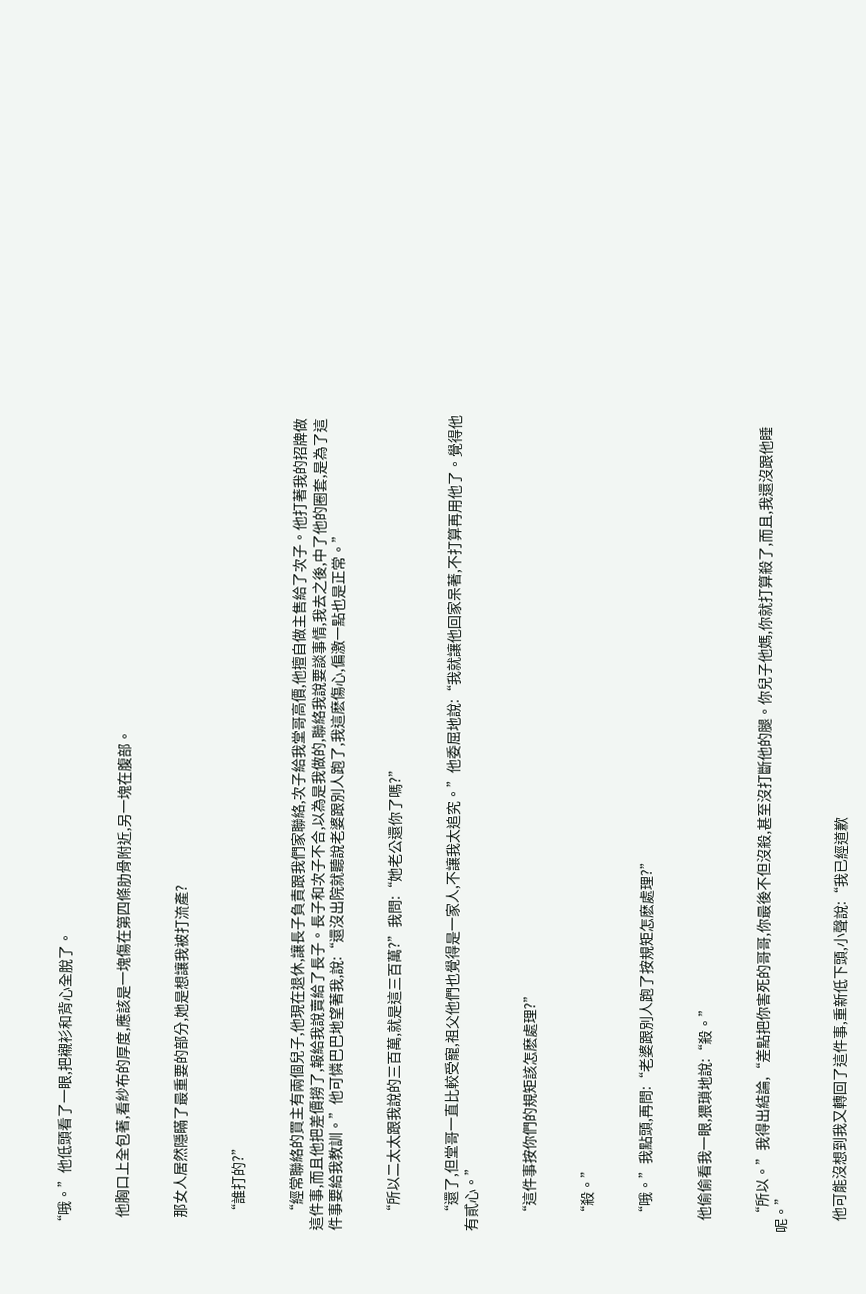“哦。”他低頭看了一眼,把襯衫和背心全脫了。


    他胸口上全包著,看紗布的厚度,應該是一塊傷在第四條肋骨附近,另一塊在腹部。


    那女人居然隱瞞了最重要的部分,她是想讓我被打流產?


    “誰打的?”


    “經常聯絡的買主有兩個兒子,他現在退休,讓長子負責跟我們家聯絡,次子給我堂哥高價,他擅自做主售給了次子。他打著我的招牌做這件事,而且他把差價撈了,報給我說賣給了長子。長子和次子不合,以為是我做的,聯絡我說要談事情,我去之後,中了他的圈套,是為了這件事要給我教訓。”他可憐巴巴地望著我,說:“還沒出院就聽說老婆跟別人跑了,我這麽傷心,偏激一點也是正常。”


    “所以二太太跟我說的三百萬,就是這三百萬?”我問:“她老公還你了嗎?”


    “還了,但堂哥一直比較受寵,祖父他們也覺得是一家人,不讓我太追究。”他委屈地說:“我就讓他回家呆著,不打算再用他了。覺得他有貳心。”


    “這件事按你們的規矩該怎麽處理?”


    “殺。”


    “哦。”我點頭,再問:“老婆跟別人跑了按規矩怎麽處理?”


    他偷偷看我一眼,猥瑣地說:“殺。”


    “所以。”我得出結論,“差點把你害死的哥哥,你最後不但沒殺,甚至沒打斷他的腿。你兒子他媽,你就打算殺了,而且,我還沒跟他睡呢。”


    他可能沒想到我又轉回了這件事,重新低下頭,小聲說:“我已經道歉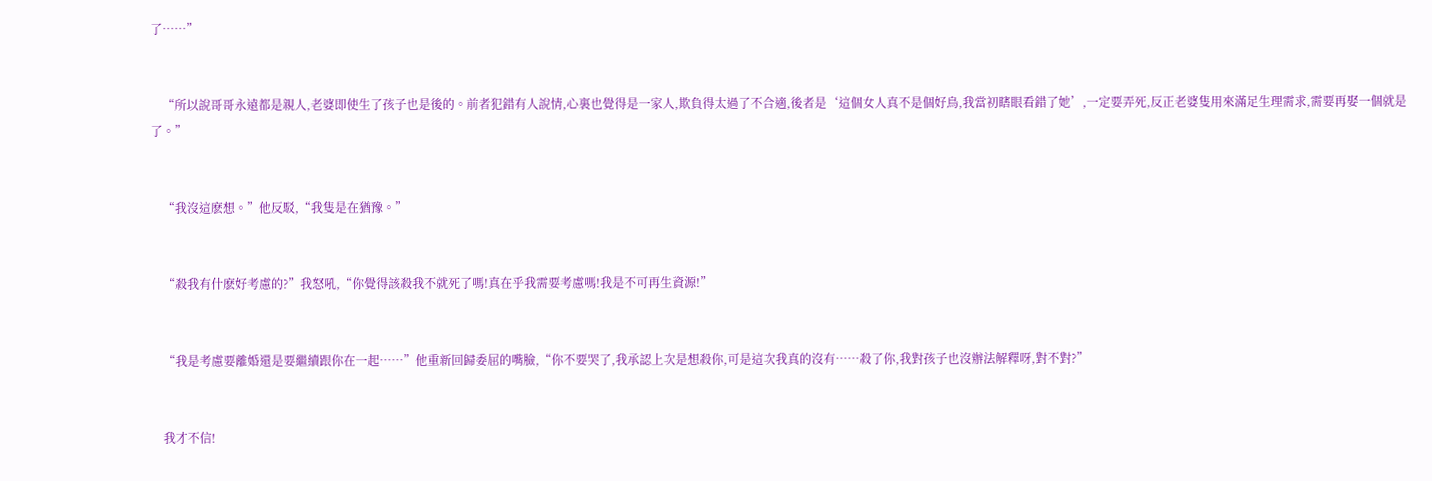了……”


    “所以說哥哥永遠都是親人,老婆即使生了孩子也是後的。前者犯錯有人說情,心裏也覺得是一家人,欺負得太過了不合適,後者是‘這個女人真不是個好鳥,我當初瞎眼看錯了她’,一定要弄死,反正老婆隻用來滿足生理需求,需要再娶一個就是了。”


    “我沒這麽想。”他反駁,“我隻是在猶豫。”


    “殺我有什麽好考慮的?”我怒吼,“你覺得該殺我不就死了嗎!真在乎我需要考慮嗎!我是不可再生資源!”


    “我是考慮要離婚還是要繼續跟你在一起……”他重新回歸委屈的嘴臉,“你不要哭了,我承認上次是想殺你,可是這次我真的沒有……殺了你,我對孩子也沒辦法解釋呀,對不對?”


    我才不信!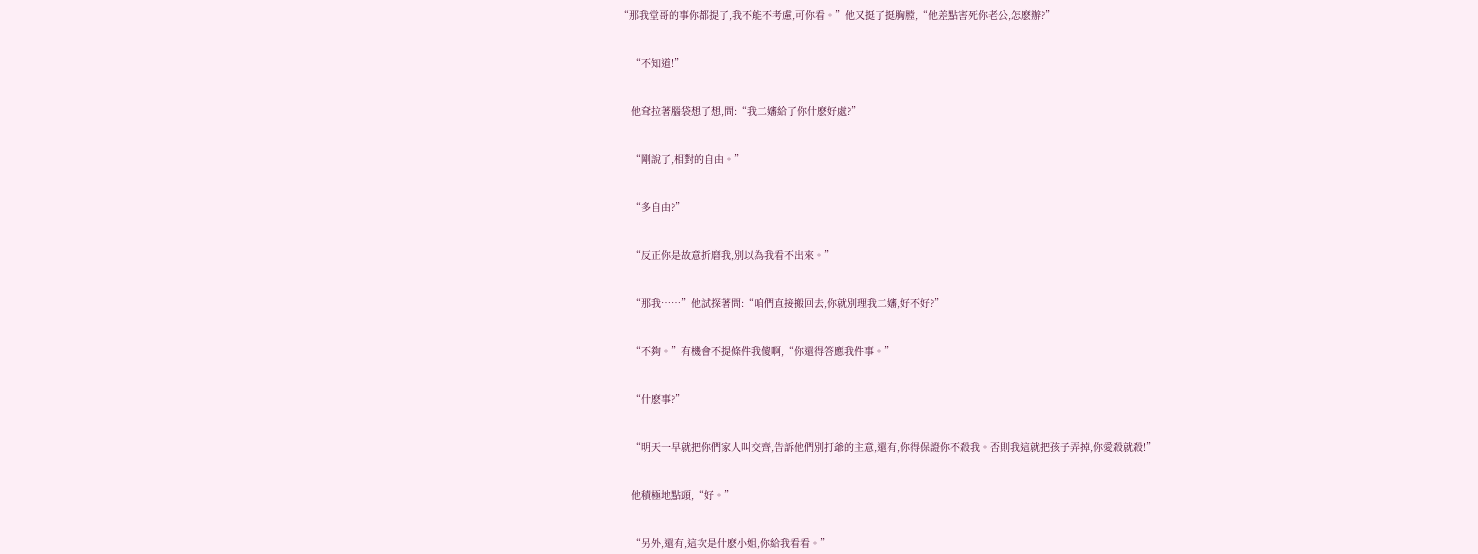“那我堂哥的事你都提了,我不能不考慮,可你看。”他又挺了挺胸膛,“他差點害死你老公,怎麽辦?”


    “不知道!”


    他耷拉著腦袋想了想,問:“我二嬸給了你什麽好處?”


    “剛說了,相對的自由。”


    “多自由?”


    “反正你是故意折磨我,別以為我看不出來。”


    “那我……”他試探著問:“咱們直接搬回去,你就別理我二嬸,好不好?”


    “不夠。”有機會不提條件我傻啊,“你還得答應我件事。”


    “什麽事?”


    “明天一早就把你們家人叫交齊,告訴他們別打爺的主意,還有,你得保證你不殺我。否則我這就把孩子弄掉,你愛殺就殺!”


    他積極地點頭,“好。”


    “另外,還有,這次是什麽小姐,你給我看看。”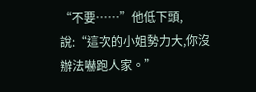“不要……”他低下頭,說:“這次的小姐勢力大,你沒辦法嚇跑人家。”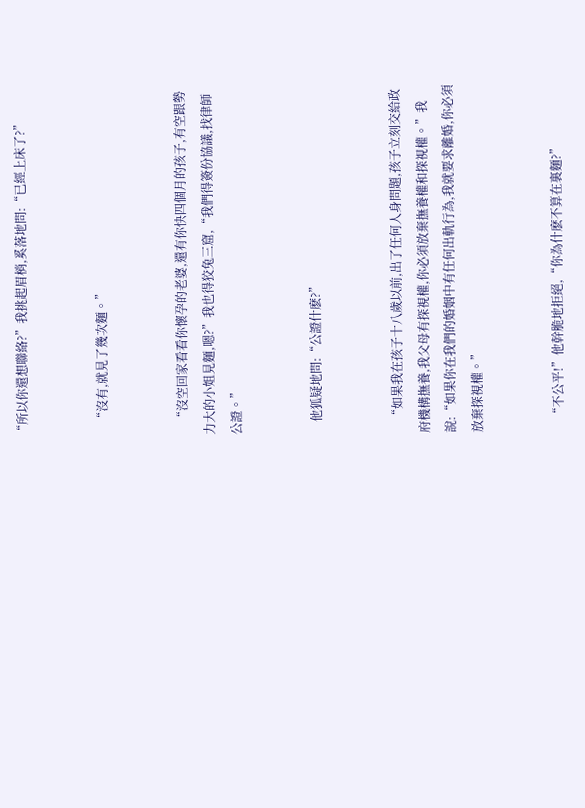“所以你還想聯絡?”我挑起眉梢,奚落地問:“已經上床了?”


    “沒有,就見了幾次麵。”


    “沒空回家看看你懷孕的老婆,還有你快四個月的孩子,有空跟勢力大的小姐見麵,嗯?”我也得狡兔三窟,“我們得簽份協議,找律師公證。”


    他狐疑地問:“公證什麽?”


    “如果我在孩子十八歲以前,出了任何人身問題,孩子立刻交給政府機構撫養,我父母有探視權,你必須放棄撫養權和探視權。”我說:“如果你在我們的婚姻中有任何出軌行為,我就要求離婚,你必須放棄探視權。”


    “不公平!”他幹脆地拒絕,“你為什麽不算在裏麵?”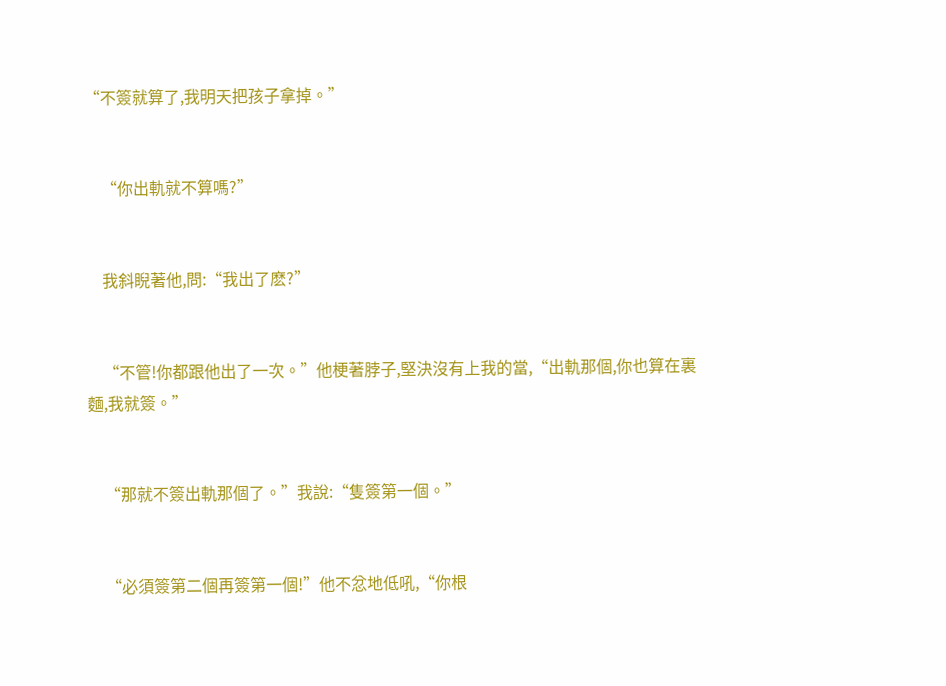“不簽就算了,我明天把孩子拿掉。”


    “你出軌就不算嗎?”


    我斜睨著他,問:“我出了麽?”


    “不管!你都跟他出了一次。”他梗著脖子,堅決沒有上我的當,“出軌那個,你也算在裏麵,我就簽。”


    “那就不簽出軌那個了。”我說:“隻簽第一個。”


    “必須簽第二個再簽第一個!”他不忿地低吼,“你根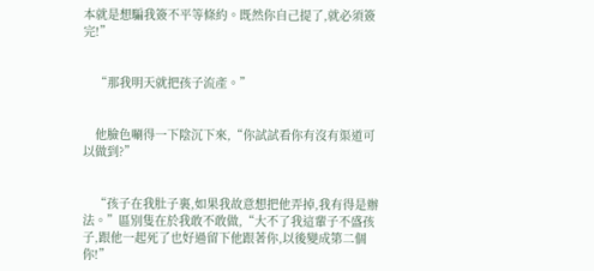本就是想騙我簽不平等條約。既然你自己提了,就必須簽完!”


    “那我明天就把孩子流產。”


    他臉色唰得一下陰沉下來,“你試試看你有沒有渠道可以做到?”


    “孩子在我肚子裏,如果我故意想把他弄掉,我有得是辦法。”區別隻在於我敢不敢做,“大不了我這輩子不盛孩子,跟他一起死了也好過留下他跟著你,以後變成第二個你!”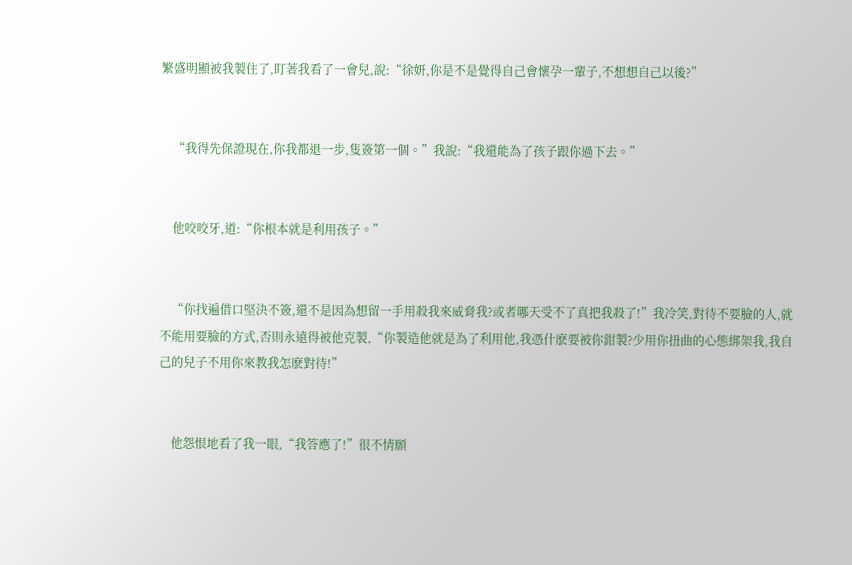繁盛明顯被我製住了,盯著我看了一會兒,說:“徐妍,你是不是覺得自己會懷孕一輩子,不想想自己以後?”


    “我得先保證現在,你我都退一步,隻簽第一個。”我說:“我還能為了孩子跟你過下去。”


    他咬咬牙,道:“你根本就是利用孩子。”


    “你找遍借口堅決不簽,還不是因為想留一手用殺我來威脅我?或者哪天受不了真把我殺了!”我冷笑,對待不要臉的人,就不能用要臉的方式,否則永遠得被他克製,“你製造他就是為了利用他,我憑什麽要被你鉗製?少用你扭曲的心態綁架我,我自己的兒子不用你來教我怎麽對待!”


    他怨恨地看了我一眼,“我答應了!”很不情願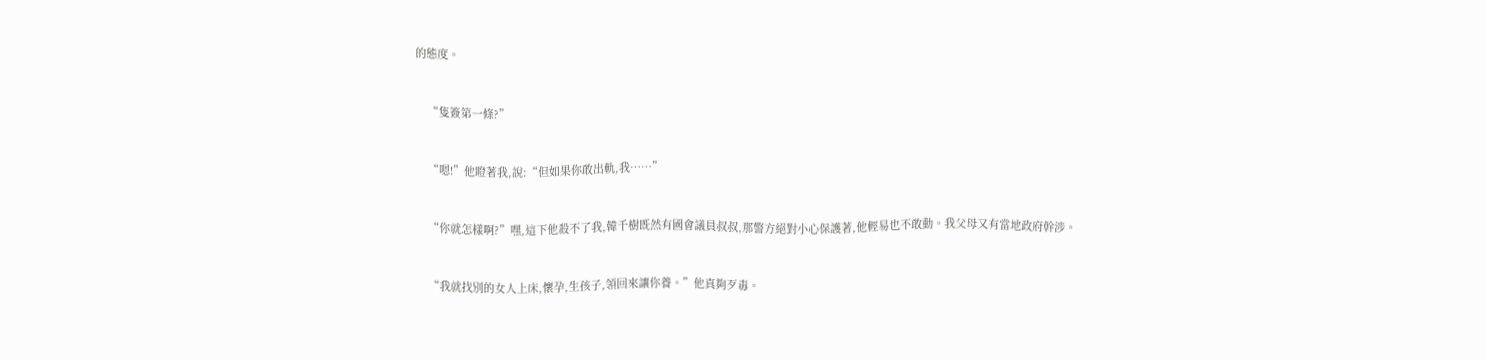的態度。


    “隻簽第一條?”


    “嗯!”他瞪著我,說:“但如果你敢出軌,我……”


    “你就怎樣啊?”嘿,這下他殺不了我,韓千樹既然有國會議員叔叔,那警方絕對小心保護著,他輕易也不敢動。我父母又有當地政府幹涉。


    “我就找別的女人上床,懷孕,生孩子,領回來讓你養。”他真夠歹毒。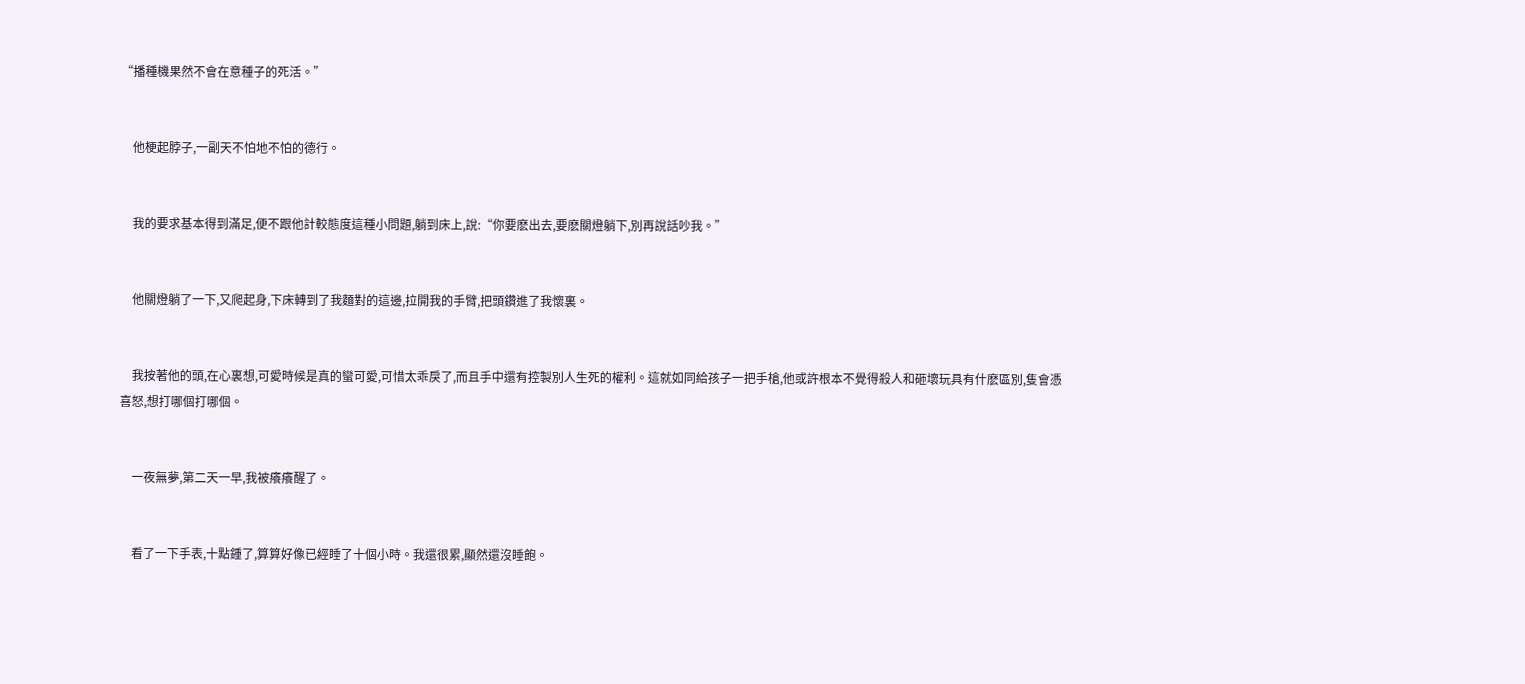“播種機果然不會在意種子的死活。”


    他梗起脖子,一副天不怕地不怕的德行。


    我的要求基本得到滿足,便不跟他計較態度這種小問題,躺到床上,說:“你要麽出去,要麽關燈躺下,別再說話吵我。”


    他關燈躺了一下,又爬起身,下床轉到了我麵對的這邊,拉開我的手臂,把頭鑽進了我懷裏。


    我按著他的頭,在心裏想,可愛時候是真的蠻可愛,可惜太乖戾了,而且手中還有控製別人生死的權利。這就如同給孩子一把手槍,他或許根本不覺得殺人和砸壞玩具有什麽區別,隻會憑喜怒,想打哪個打哪個。


    一夜無夢,第二天一早,我被癢癢醒了。


    看了一下手表,十點鍾了,算算好像已經睡了十個小時。我還很累,顯然還沒睡飽。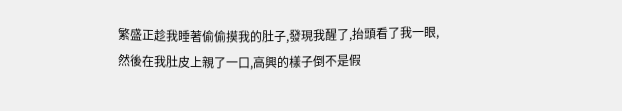繁盛正趁我睡著偷偷摸我的肚子,發現我醒了,抬頭看了我一眼,然後在我肚皮上親了一口,高興的樣子倒不是假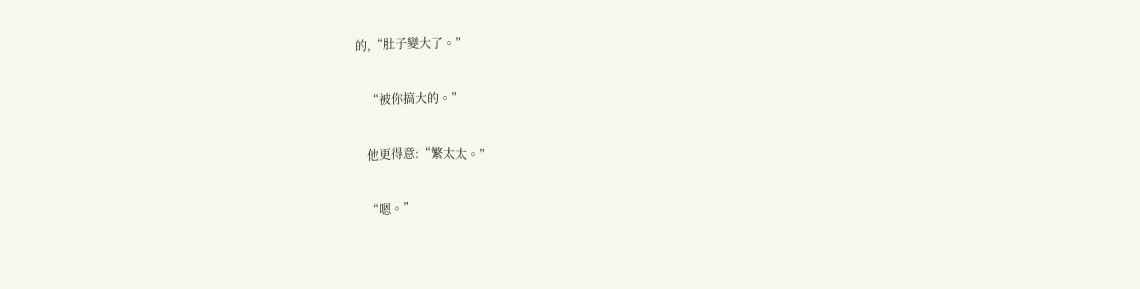的,“肚子變大了。”


    “被你搞大的。”


    他更得意:“繁太太。”


    “嗯。”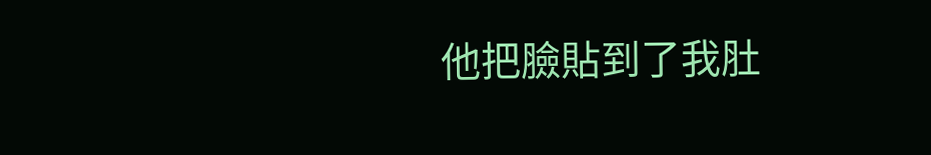他把臉貼到了我肚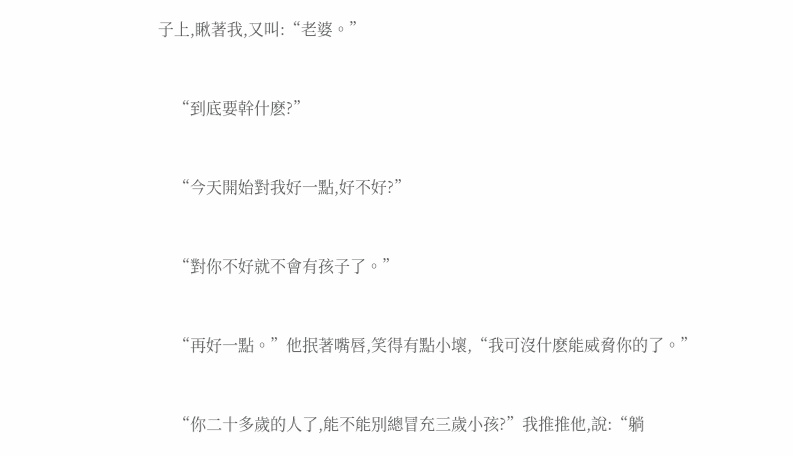子上,瞅著我,又叫:“老婆。”


    “到底要幹什麽?”


    “今天開始對我好一點,好不好?”


    “對你不好就不會有孩子了。”


    “再好一點。”他抿著嘴唇,笑得有點小壞,“我可沒什麽能威脅你的了。”


    “你二十多歲的人了,能不能別總冒充三歲小孩?”我推推他,說:“躺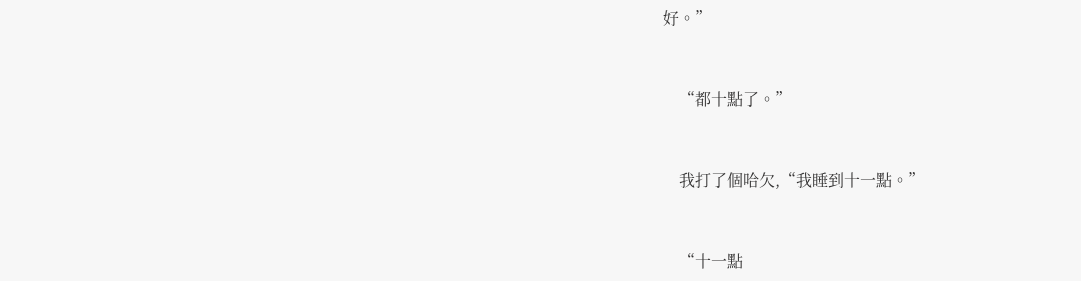好。”


    “都十點了。”


    我打了個哈欠,“我睡到十一點。”


    “十一點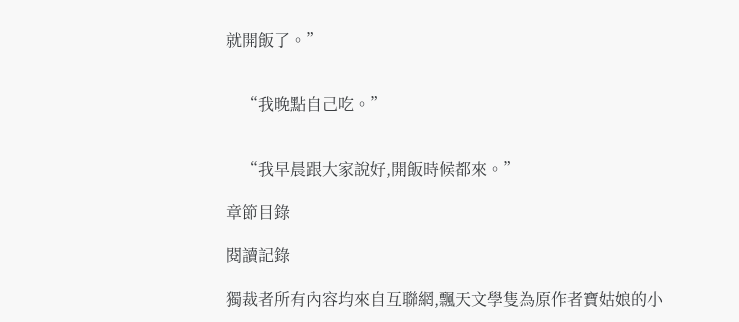就開飯了。”


    “我晚點自己吃。”


    “我早晨跟大家說好,開飯時候都來。”

章節目錄

閱讀記錄

獨裁者所有內容均來自互聯網,飄天文學隻為原作者寶姑娘的小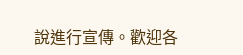說進行宣傳。歡迎各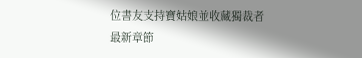位書友支持寶姑娘並收藏獨裁者最新章節